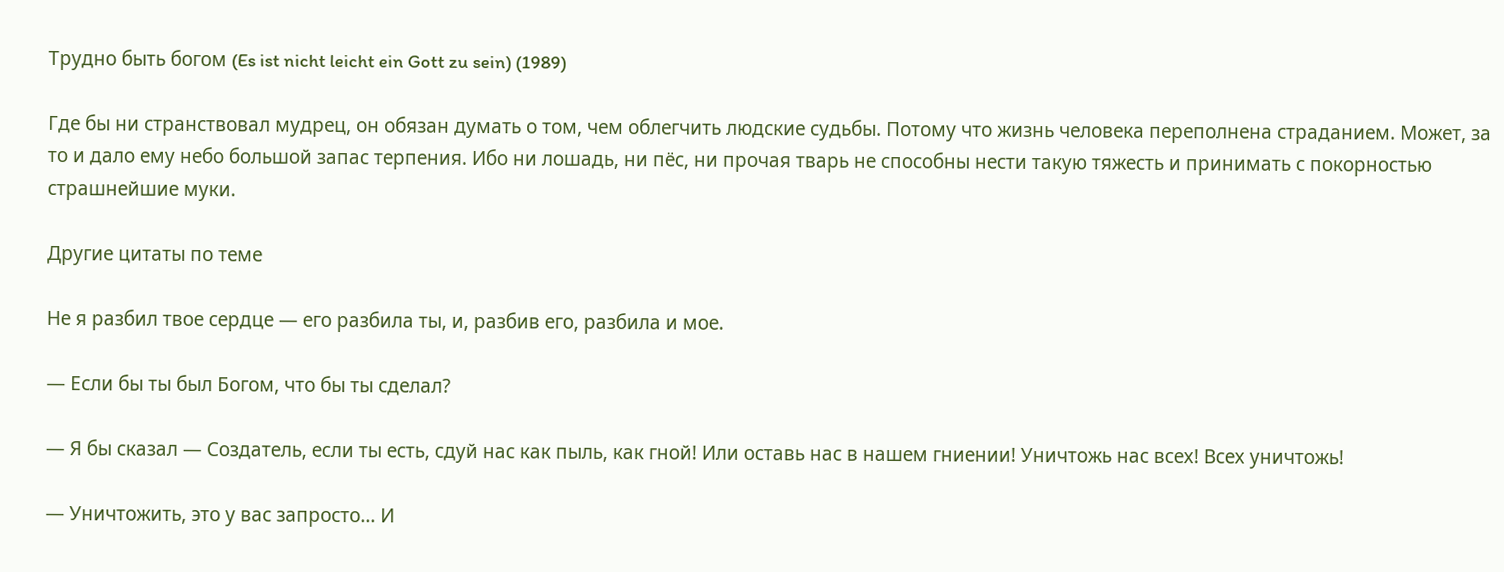Трудно быть богом (Es ist nicht leicht ein Gott zu sein) (1989)

Где бы ни странствовал мудрец, он обязан думать о том, чем облегчить людские судьбы. Потому что жизнь человека переполнена страданием. Может, за то и дало ему небо большой запас терпения. Ибо ни лошадь, ни пёс, ни прочая тварь не способны нести такую тяжесть и принимать с покорностью страшнейшие муки.

Другие цитаты по теме

Не я разбил твое сердце — его разбила ты, и, разбив его, разбила и мое.

— Если бы ты был Богом, что бы ты сделал?

— Я бы сказал — Создатель, если ты есть, сдуй нас как пыль, как гной! Или оставь нас в нашем гниении! Уничтожь нас всех! Всех уничтожь!

— Уничтожить, это у вас запросто... И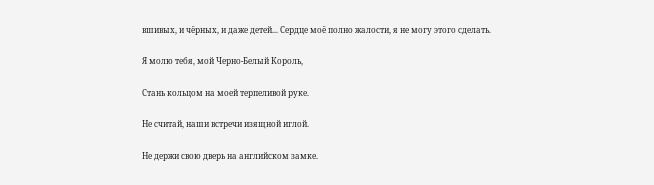вшивых, и чёрных, и даже детей... Сердце моё полно жалости, я не могу этого сделать.

Я молю тебя, мой Черно-Белый Король,

Стань кольцом на моей терпеливой руке.

Не считай, наши встречи изящной иглой.

Не держи свою дверь на английском замке.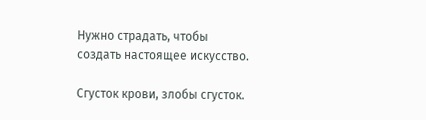Нужно страдать, чтобы создать настоящее искусство.

Сгусток крови, злобы сгусток.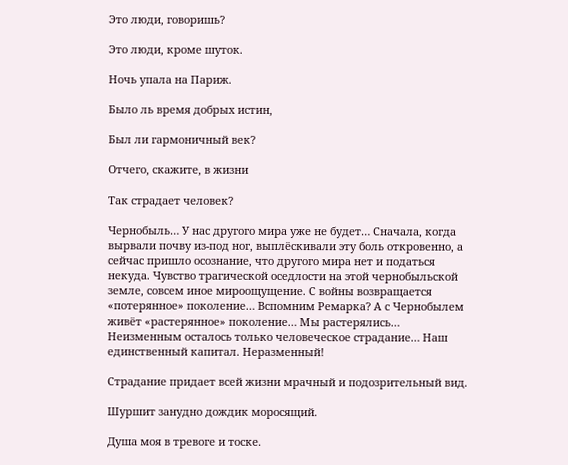Это люди, говоришь?

Это люди, кроме шуток.

Ночь упала на Париж.

Было ль время добрых истин,

Был ли гармоничный век?

Отчего, скажите, в жизни

Так страдает человек?

Чернобыль… У нас другого мира уже не будет… Сначала, когда вырвали почву из-под ног, выплёскивали эту боль откровенно, а сейчас пришло осознание, что другого мира нет и податься некуда. Чувство трагической оседлости на этой чернобыльской земле, совсем иное мироощущение. С войны возвращается «потерянное» поколение… Вспомним Ремарка? А с Чернобылем живёт «растерянное» поколение… Мы растерялись… Неизменным осталось только человеческое страдание… Наш единственный капитал. Неразменный!

Страдание придает всей жизни мрачный и подозрительный вид.

Шуршит занудно дождик моросящий.

Душа моя в тревоге и тоске.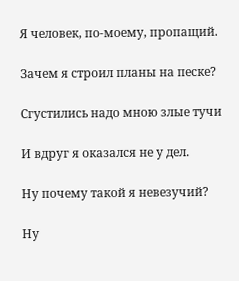Я человек, по-моему, пропащий.

Зачем я строил планы на песке?

Сгустились надо мною злые тучи

И вдруг я оказался не у дел.

Ну почему такой я невезучий?

Ну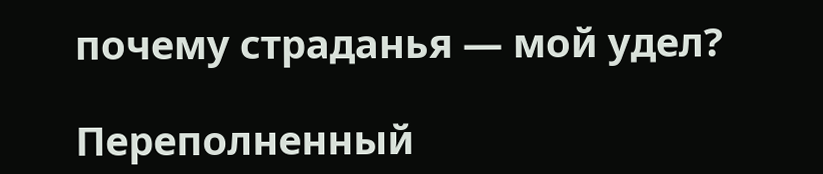почему страданья — мой удел?

Переполненный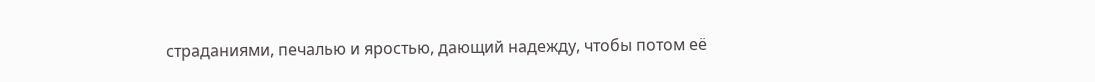страданиями, печалью и яростью, дающий надежду, чтобы потом её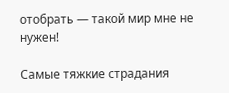отобрать — такой мир мне не нужен!

Самые тяжкие страдания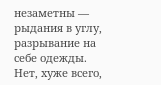незаметны — рыдания в углу, разрывание на себе одежды. Нет, хуже всего,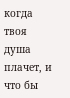когда твоя душа плачет, и что бы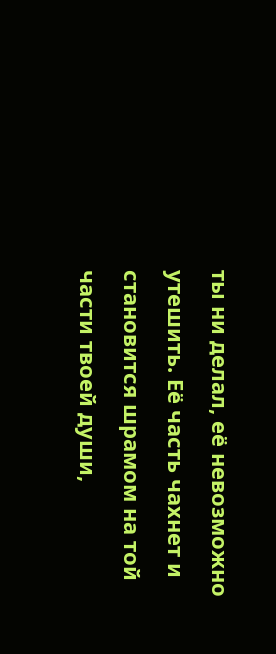ты ни делал, её невозможно утешить. Её часть чахнет и становится шрамом на той части твоей души,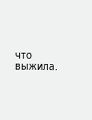что выжила.